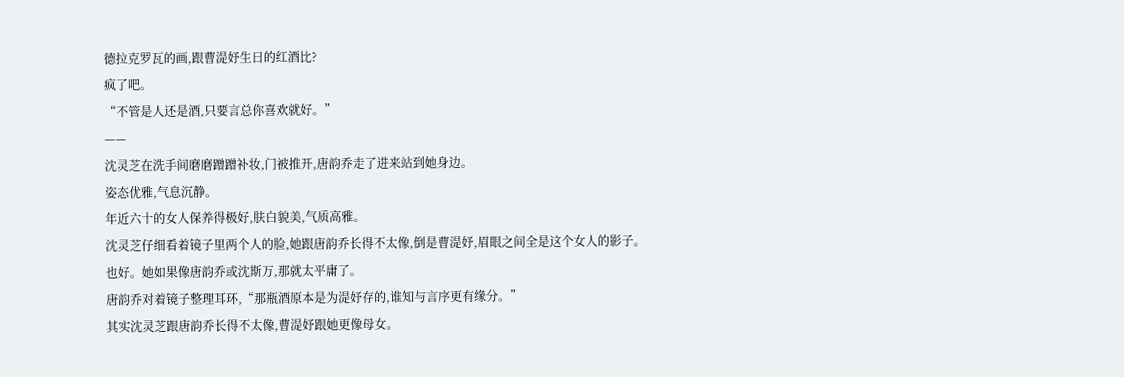德拉克罗瓦的画,跟曹湜妤生日的红酒比?
疯了吧。
“不管是人还是酒,只要言总你喜欢就好。”
——
沈灵芝在洗手间磨磨蹭蹭补妆,门被推开,唐韵乔走了进来站到她身边。
姿态优雅,气息沉静。
年近六十的女人保养得极好,肤白貌美,气质高雅。
沈灵芝仔细看着镜子里两个人的脸,她跟唐韵乔长得不太像,倒是曹湜妤,眉眼之间全是这个女人的影子。
也好。她如果像唐韵乔或沈斯万,那就太平庸了。
唐韵乔对着镜子整理耳环,“那瓶酒原本是为湜妤存的,谁知与言序更有缘分。”
其实沈灵芝跟唐韵乔长得不太像,曹湜妤跟她更像母女。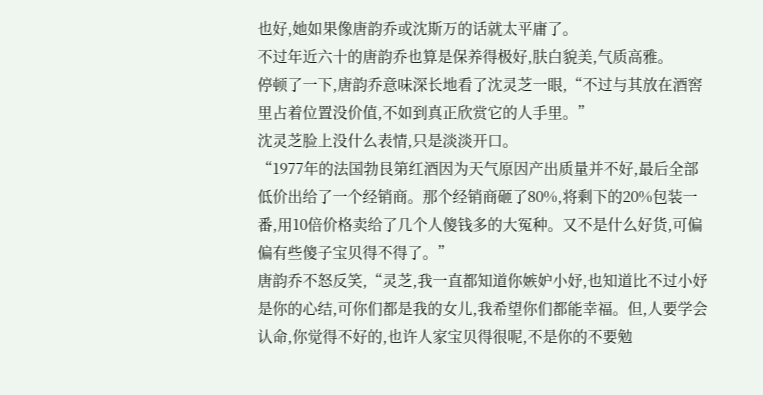也好,她如果像唐韵乔或沈斯万的话就太平庸了。
不过年近六十的唐韵乔也算是保养得极好,肤白貌美,气质高雅。
停顿了一下,唐韵乔意味深长地看了沈灵芝一眼,“不过与其放在酒窖里占着位置没价值,不如到真正欣赏它的人手里。”
沈灵芝脸上没什么表情,只是淡淡开口。
“1977年的法国勃艮第红酒因为天气原因产出质量并不好,最后全部低价出给了一个经销商。那个经销商砸了80%,将剩下的20%包装一番,用10倍价格卖给了几个人傻钱多的大冤种。又不是什么好货,可偏偏有些傻子宝贝得不得了。”
唐韵乔不怒反笑,“灵芝,我一直都知道你嫉妒小妤,也知道比不过小妤是你的心结,可你们都是我的女儿,我希望你们都能幸福。但,人要学会认命,你觉得不好的,也许人家宝贝得很呢,不是你的不要勉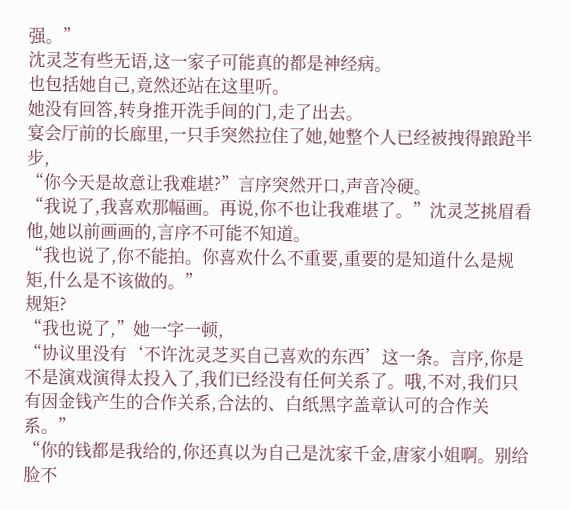强。”
沈灵芝有些无语,这一家子可能真的都是神经病。
也包括她自己,竟然还站在这里听。
她没有回答,转身推开洗手间的门,走了出去。
宴会厅前的长廊里,一只手突然拉住了她,她整个人已经被拽得踉跄半步,
“你今天是故意让我难堪?”言序突然开口,声音冷硬。
“我说了,我喜欢那幅画。再说,你不也让我难堪了。”沈灵芝挑眉看他,她以前画画的,言序不可能不知道。
“我也说了,你不能拍。你喜欢什么不重要,重要的是知道什么是规矩,什么是不该做的。”
规矩?
“我也说了,”她一字一顿,
“协议里没有‘不许沈灵芝买自己喜欢的东西’这一条。言序,你是不是演戏演得太投入了,我们已经没有任何关系了。哦,不对,我们只有因金钱产生的合作关系,合法的、白纸黑字盖章认可的合作关系。”
“你的钱都是我给的,你还真以为自己是沈家千金,唐家小姐啊。别给脸不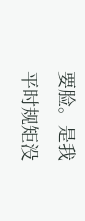要脸。是我平时规矩没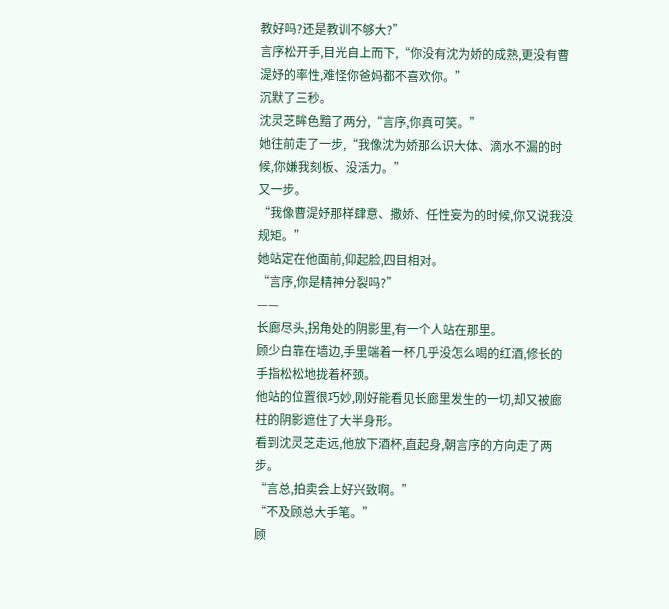教好吗?还是教训不够大?”
言序松开手,目光自上而下,“你没有沈为娇的成熟,更没有曹湜妤的率性,难怪你爸妈都不喜欢你。”
沉默了三秒。
沈灵芝眸色黯了两分,“言序,你真可笑。”
她往前走了一步,“我像沈为娇那么识大体、滴水不漏的时候,你嫌我刻板、没活力。”
又一步。
“我像曹湜妤那样肆意、撒娇、任性妄为的时候,你又说我没规矩。”
她站定在他面前,仰起脸,四目相对。
“言序,你是精神分裂吗?”
——
长廊尽头,拐角处的阴影里,有一个人站在那里。
顾少白靠在墙边,手里端着一杯几乎没怎么喝的红酒,修长的手指松松地拢着杯颈。
他站的位置很巧妙,刚好能看见长廊里发生的一切,却又被廊柱的阴影遮住了大半身形。
看到沈灵芝走远,他放下酒杯,直起身,朝言序的方向走了两步。
“言总,拍卖会上好兴致啊。”
“不及顾总大手笔。”
顾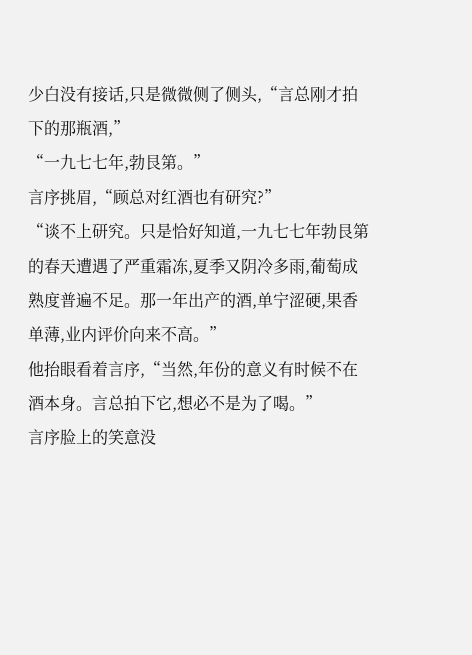少白没有接话,只是微微侧了侧头,“言总刚才拍下的那瓶酒,”
“一九七七年,勃艮第。”
言序挑眉,“顾总对红酒也有研究?”
“谈不上研究。只是恰好知道,一九七七年勃艮第的春天遭遇了严重霜冻,夏季又阴冷多雨,葡萄成熟度普遍不足。那一年出产的酒,单宁涩硬,果香单薄,业内评价向来不高。”
他抬眼看着言序,“当然,年份的意义有时候不在酒本身。言总拍下它,想必不是为了喝。”
言序脸上的笑意没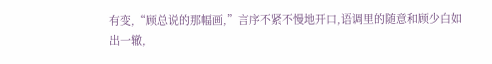有变,“顾总说的那幅画,”言序不紧不慢地开口,语调里的随意和顾少白如出一辙,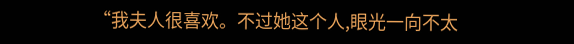“我夫人很喜欢。不过她这个人,眼光一向不太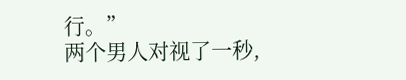行。”
两个男人对视了一秒,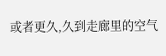或者更久,久到走廊里的空气